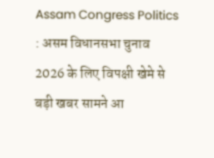Assam Congress Politics : असम विधानसभा चुनाव 2026 के लिए विपक्षी खेमे से बड़ी खबर सामने आ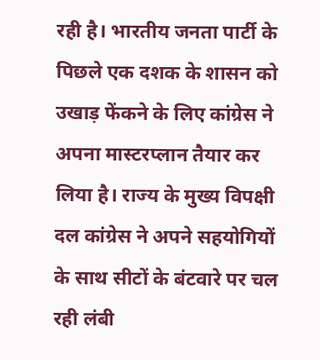रही है। भारतीय जनता पार्टी के पिछले एक दशक के शासन को उखाड़ फेंकने के लिए कांग्रेस ने अपना मास्टरप्लान तैयार कर लिया है। राज्य के मुख्य विपक्षी दल कांग्रेस ने अपने सहयोगियों के साथ सीटों के बंटवारे पर चल रही लंबी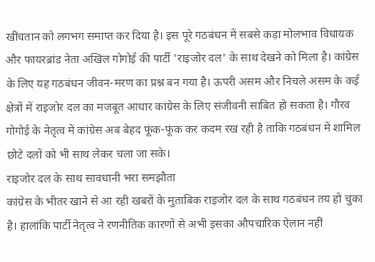खींचतान को लगभग समाप्त कर दिया है। इस पूरे गठबंधन में सबसे कड़ा मोलभाव विधायक और फायरब्रांड नेता अखिल गोगोई की पार्टी 'राइजोर दल' के साथ देखने को मिला है। कांग्रेस के लिए यह गठबंधन जीवन-मरण का प्रश्न बन गया है। ऊपरी असम और निचले असम के कई क्षेत्रों में राइजोर दल का मजबूत आधार कांग्रेस के लिए संजीवनी साबित हो सकता है। गौरव गोगोई के नेतृत्व में कांग्रेस अब बेहद फूंक-फूंक कर कदम रख रही है ताकि गठबंधन में शामिल छोटे दलों को भी साथ लेकर चला जा सके।
राइजोर दल के साथ सावधानी भरा समझौता
कांग्रेस के भीतर खाने से आ रही खबरों के मुताबिक राइजोर दल के साथ गठबंधन तय हो चुका है। हालांकि पार्टी नेतृत्व ने रणनीतिक कारणों से अभी इसका औपचारिक ऐलान नहीं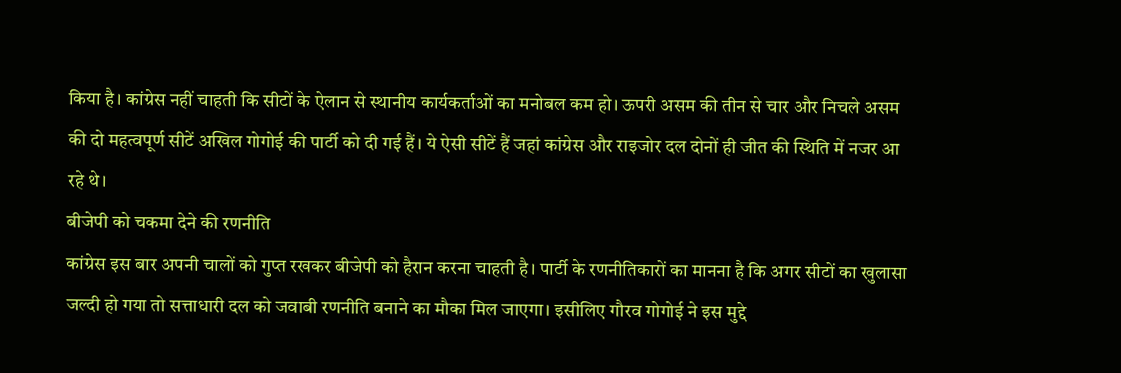किया है। कांग्रेस नहीं चाहती कि सीटों के ऐलान से स्थानीय कार्यकर्ताओं का मनोबल कम हो। ऊपरी असम की तीन से चार और निचले असम की दो महत्वपूर्ण सीटें अखिल गोगोई की पार्टी को दी गई हैं। ये ऐसी सीटें हैं जहां कांग्रेस और राइजोर दल दोनों ही जीत की स्थिति में नजर आ रहे थे।
बीजेपी को चकमा देने की रणनीति
कांग्रेस इस बार अपनी चालों को गुप्त रखकर बीजेपी को हैरान करना चाहती है। पार्टी के रणनीतिकारों का मानना है कि अगर सीटों का खुलासा जल्दी हो गया तो सत्ताधारी दल को जवाबी रणनीति बनाने का मौका मिल जाएगा। इसीलिए गौरव गोगोई ने इस मुद्दे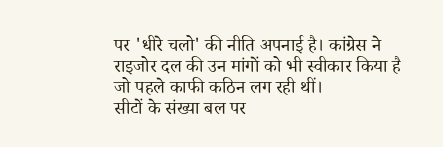पर 'धीरे चलो' की नीति अपनाई है। कांग्रेस ने राइजोर दल की उन मांगों को भी स्वीकार किया है जो पहले काफी कठिन लग रही थीं।
सीटों के संख्या बल पर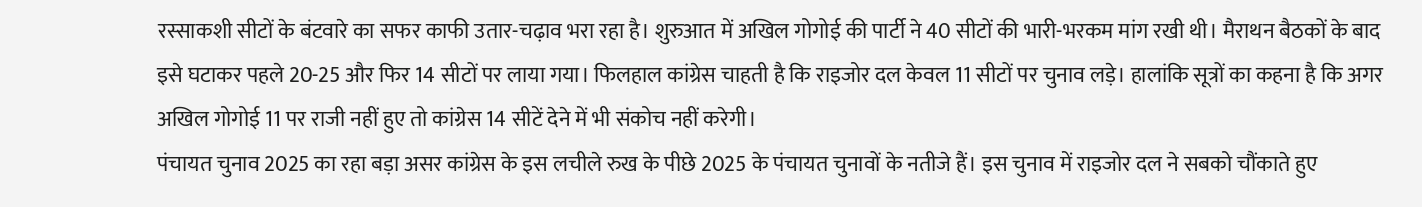रस्साकशी सीटों के बंटवारे का सफर काफी उतार-चढ़ाव भरा रहा है। शुरुआत में अखिल गोगोई की पार्टी ने 40 सीटों की भारी-भरकम मांग रखी थी। मैराथन बैठकों के बाद इसे घटाकर पहले 20-25 और फिर 14 सीटों पर लाया गया। फिलहाल कांग्रेस चाहती है कि राइजोर दल केवल 11 सीटों पर चुनाव लड़े। हालांकि सूत्रों का कहना है कि अगर अखिल गोगोई 11 पर राजी नहीं हुए तो कांग्रेस 14 सीटें देने में भी संकोच नहीं करेगी।
पंचायत चुनाव 2025 का रहा बड़ा असर कांग्रेस के इस लचीले रुख के पीछे 2025 के पंचायत चुनावों के नतीजे हैं। इस चुनाव में राइजोर दल ने सबको चौंकाते हुए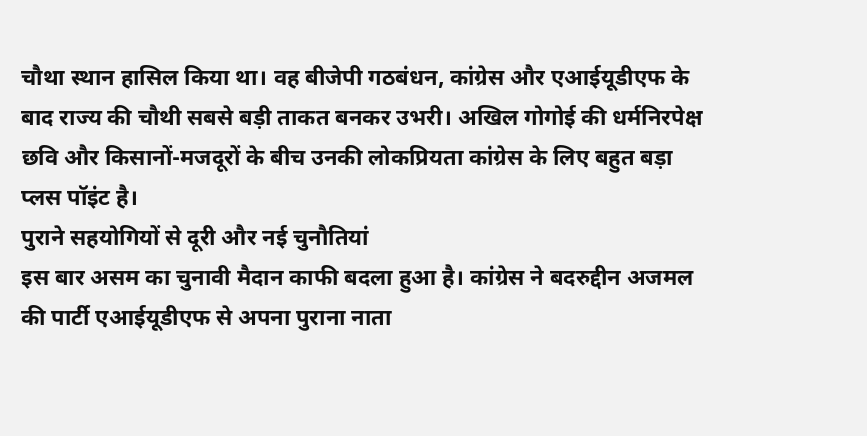चौथा स्थान हासिल किया था। वह बीजेपी गठबंधन, कांग्रेस और एआईयूडीएफ के बाद राज्य की चौथी सबसे बड़ी ताकत बनकर उभरी। अखिल गोगोई की धर्मनिरपेक्ष छवि और किसानों-मजदूरों के बीच उनकी लोकप्रियता कांग्रेस के लिए बहुत बड़ा प्लस पॉइंट है।
पुराने सहयोगियों से दूरी और नई चुनौतियां
इस बार असम का चुनावी मैदान काफी बदला हुआ है। कांग्रेस ने बदरुद्दीन अजमल की पार्टी एआईयूडीएफ से अपना पुराना नाता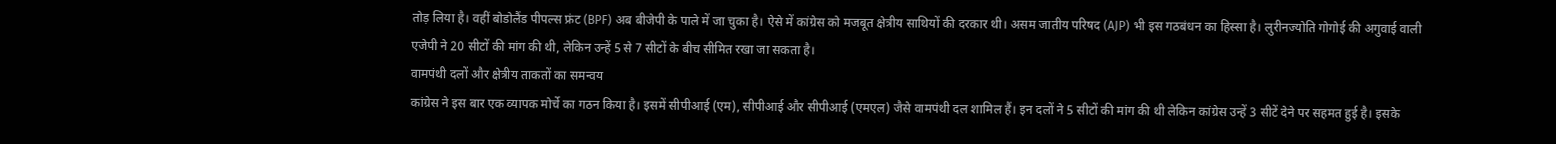तोड़ लिया है। वहीं बोडोलैंड पीपल्स फ्रंट (BPF) अब बीजेपी के पाले में जा चुका है। ऐसे में कांग्रेस को मजबूत क्षेत्रीय साथियों की दरकार थी। असम जातीय परिषद (AJP) भी इस गठबंधन का हिस्सा है। लुरीनज्योति गोगोई की अगुवाई वाली एजेपी ने 20 सीटों की मांग की थी, लेकिन उन्हें 5 से 7 सीटों के बीच सीमित रखा जा सकता है।
वामपंथी दलों और क्षेत्रीय ताकतों का समन्वय
कांग्रेस ने इस बार एक व्यापक मोर्चे का गठन किया है। इसमें सीपीआई (एम), सीपीआई और सीपीआई (एमएल) जैसे वामपंथी दल शामिल हैं। इन दलों ने 5 सीटों की मांग की थी लेकिन कांग्रेस उन्हें 3 सीटें देने पर सहमत हुई है। इसके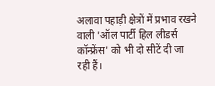अलावा पहाड़ी क्षेत्रों में प्रभाव रखने वाली 'ऑल पार्टी हिल लीडर्स कॉन्फ्रेंस' को भी दो सीटें दी जा रही हैं।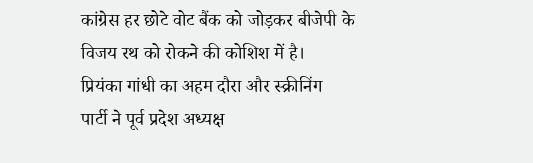कांग्रेस हर छोटे वोट बैंक को जोड़कर बीजेपी के विजय रथ को रोकने की कोशिश में है।
प्रियंका गांधी का अहम दौरा और स्क्रीनिंग
पार्टी ने पूर्व प्रदेश अध्यक्ष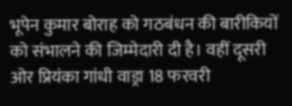भूपेन कुमार बोराह को गठबंधन की बारीकियों को संभालने की जिम्मेदारी दी है। वहीं दूसरी ओर प्रियंका गांधी वाड्रा 18 फरवरी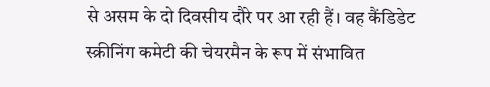से असम के दो दिवसीय दौरे पर आ रही हैं। वह कैंडिडेट स्क्रीनिंग कमेटी की चेयरमैन के रूप में संभावित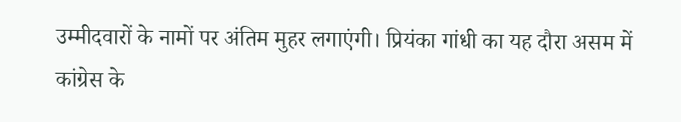उम्मीदवारों के नामों पर अंतिम मुहर लगाएंगी। प्रियंका गांधी का यह दौरा असम में कांग्रेस के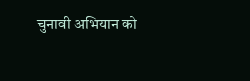चुनावी अभियान को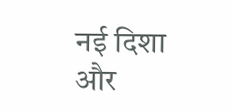नई दिशा और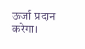ऊर्जा प्रदान करेगा।